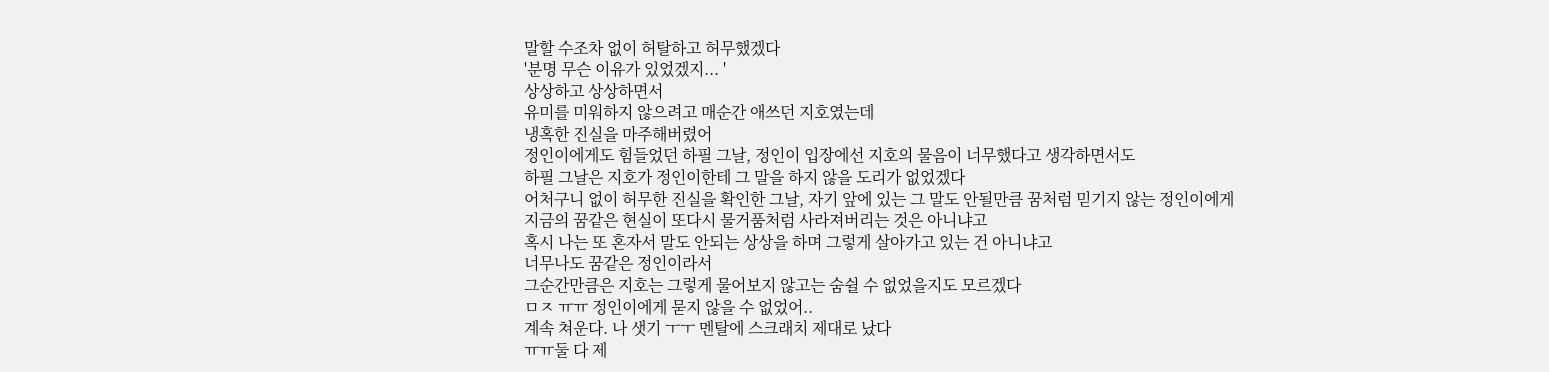말할 수조차 없이 허탈하고 허무했겠다
'분명 무슨 이유가 있었겠지... '
상상하고 상상하면서
유미를 미워하지 않으려고 매순간 애쓰던 지호였는데
냉혹한 진실을 마주해버렸어
정인이에게도 힘들었던 하필 그날, 정인이 입장에선 지호의 물음이 너무했다고 생각하면서도
하필 그날은 지호가 정인이한테 그 말을 하지 않을 도리가 없었겠다
어처구니 없이 허무한 진실을 확인한 그날, 자기 앞에 있는 그 말도 안될만큼 꿈처럼 믿기지 않는 정인이에게
지금의 꿈같은 현실이 또다시 물거품처럼 사라져버리는 것은 아니냐고
혹시 나는 또 혼자서 말도 안되는 상상을 하며 그렇게 살아가고 있는 건 아니냐고
너무나도 꿈같은 정인이라서
그순간만큼은 지호는 그렇게 물어보지 않고는 숨쉴 수 없었을지도 모르겠다
ㅁㅈ ㅠㅠ 정인이에게 묻지 않을 수 없었어..
계속 쳐운다. 나 샛기 ㅜㅜ 멘탈에 스크래치 제대로 났다
ㅠㅠ둘 다 제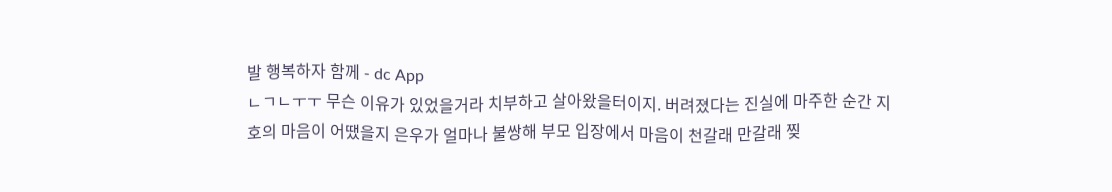발 행복하자 함께 - dc App
ㄴㄱㄴㅜㅜ 무슨 이유가 있었을거라 치부하고 살아왔을터이지. 버려졌다는 진실에 마주한 순간 지호의 마음이 어땠을지 은우가 얼마나 불쌍해 부모 입장에서 마음이 천갈래 만갈래 찢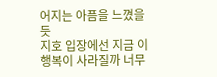어지는 아픔을 느꼈을 듯
지호 입장에선 지금 이 행복이 사라질까 너무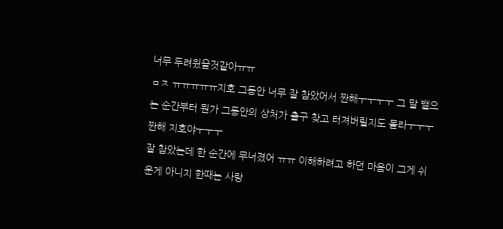너무 두려웠을것같아ㅠㅠ
ㅁㅈ ㅠㅠㅠㅠㅠ지호 그동안 너무 잘 참았어서 짠해ㅜㅜㅜㅜ 그 말 뱉으는 순간부터 뭔가 그동안의 상처가 출구 찾고 터져버릴지도 몰라ㅜㅜㅜ 짠해 지호야ㅜㅜㅜ
잘 참았는데 한 순간에 무너졌어 ㅠㅠ 이해하려고 하던 마음이 그게 쉬운게 아니지 한때는 사랑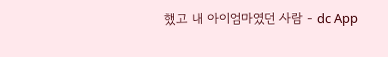했고 내 아이엄마였던 사람 - dc App